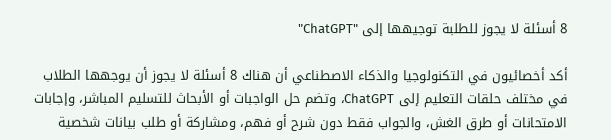8 أسئلة لا يجوز للطلبة توجيهها إلى "ChatGPT"

أكد أخصائيون في التكنولوجيا والذكاء الاصطناعي أن هناك 8 أسئلة لا يجوز أن يوجهها الطلاب في مختلف حلقات التعليم إلى ChatGPT، وتضم حل الواجبات أو الأبحاث للتسليم المباشر، وإجابات الامتحانات أو طرق الغش، والجواب فقط دون شرح أو فهم، ومشاركة أو طلب بيانات شخصية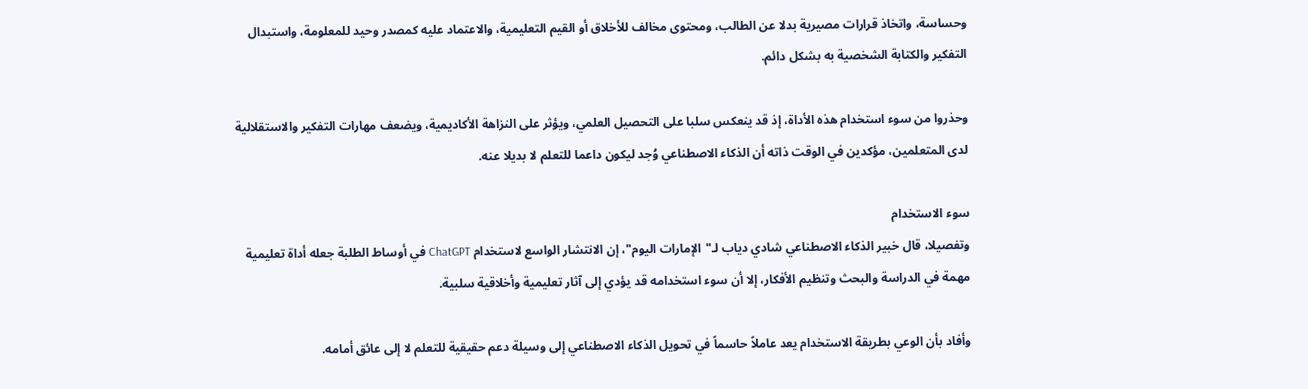وحساسة، واتخاذ قرارات مصيرية بدلا عن الطالب، ومحتوى مخالف للأخلاق أو القيم التعليمية، والاعتماد عليه كمصدر وحيد للمعلومة، واستبدال التفكير والكتابة الشخصية به بشكل دائم.

وحذروا من سوء استخدام هذه الأداة، إذ قد ينعكس سلبا على التحصيل العلمي، ويؤثر على النزاهة الأكاديمية، ويضعف مهارات التفكير والاستقلالية لدى المتعلمين، مؤكدين في الوقت ذاته أن الذكاء الاصطناعي وُجد ليكون داعما للتعلم لا بديلا عنه.

سوء الاستخدام
وتفصيلا، قال خبير الذكاء الاصطناعي شادي دياب لـ"الإمارات اليوم"، إن الانتشار الواسع لاستخدام ChatGPT في أوساط الطلبة جعله أداة تعليمية مهمة في الدراسة والبحث وتنظيم الأفكار، إلا أن سوء استخدامه قد يؤدي إلى آثار تعليمية وأخلاقية سلبية.

وأفاد بأن الوعي بطريقة الاستخدام يعد عاملاً حاسماً في تحويل الذكاء الاصطناعي إلى وسيلة دعم حقيقية للتعلم لا إلى عائق أمامه.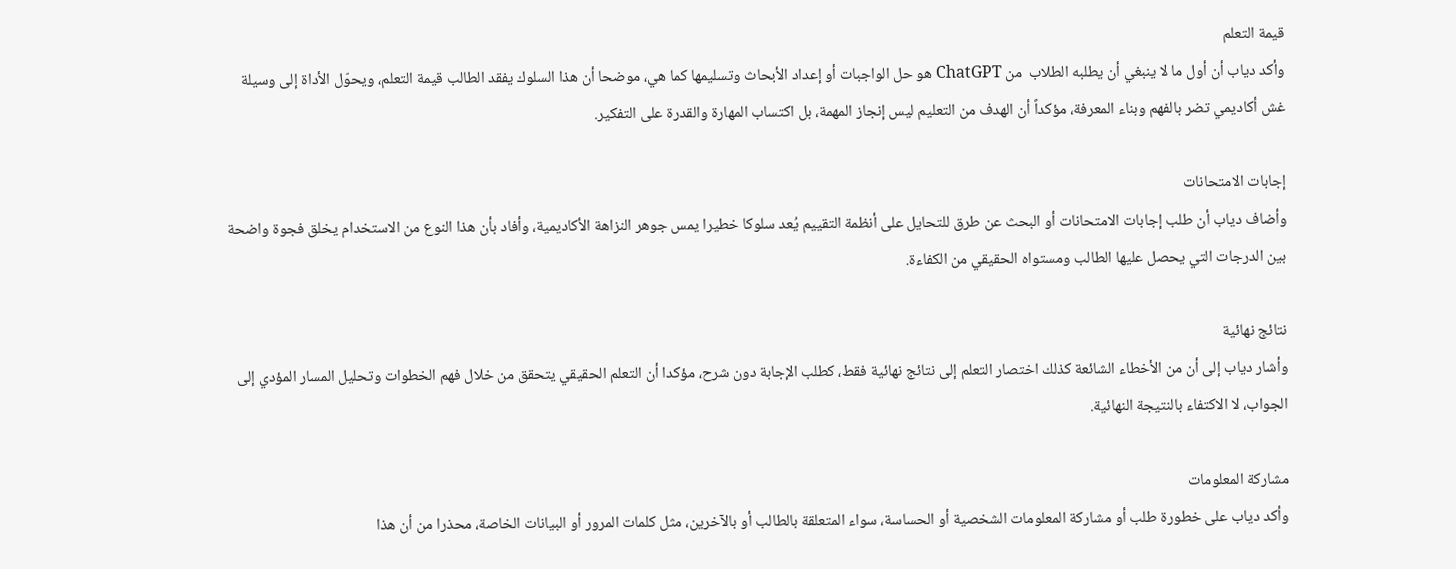قيمة التعلم
وأكد دياب أن أول ما لا ينبغي أن يطلبه الطلاب  من ChatGPT هو حل الواجبات أو إعداد الأبحاث وتسليمها كما هي، موضحا أن هذا السلوك يفقد الطالب قيمة التعلم، ويحوّل الأداة إلى وسيلة غش أكاديمي تضر بالفهم وبناء المعرفة، مؤكداً أن الهدف من التعليم ليس إنجاز المهمة، بل اكتساب المهارة والقدرة على التفكير.

إجابات الامتحانات
وأضاف دياب أن طلب إجابات الامتحانات أو البحث عن طرق للتحايل على أنظمة التقييم يُعد سلوكا خطيرا يمس جوهر النزاهة الأكاديمية، وأفاد بأن هذا النوع من الاستخدام يخلق فجوة واضحة بين الدرجات التي يحصل عليها الطالب ومستواه الحقيقي من الكفاءة.

نتائج نهائية
وأشار دياب إلى أن من الأخطاء الشائعة كذلك اختصار التعلم إلى نتائج نهائية فقط، كطلب الإجابة دون شرح، مؤكدا أن التعلم الحقيقي يتحقق من خلال فهم الخطوات وتحليل المسار المؤدي إلى الجواب، لا الاكتفاء بالنتيجة النهائية.

مشاركة المعلومات
وأكد دياب على خطورة طلب أو مشاركة المعلومات الشخصية أو الحساسة، سواء المتعلقة بالطالب أو بالآخرين، مثل كلمات المرور أو البيانات الخاصة، محذرا من أن هذا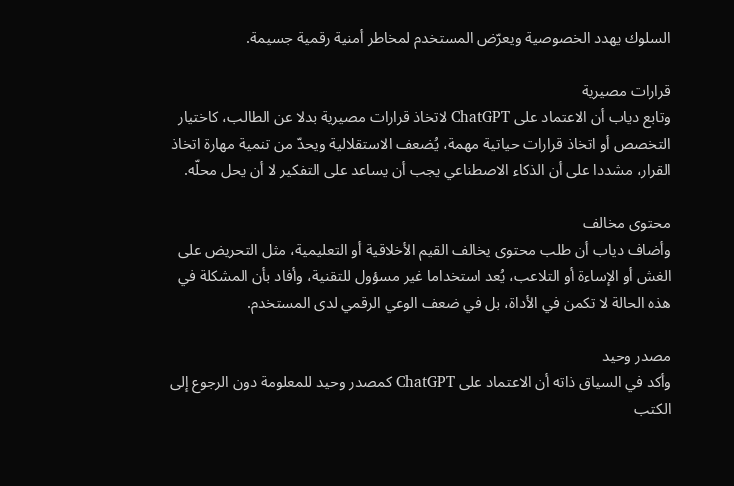السلوك يهدد الخصوصية ويعرّض المستخدم لمخاطر أمنية رقمية جسيمة.

قرارات مصيرية
وتابع دياب أن الاعتماد على ChatGPT لاتخاذ قرارات مصيرية بدلا عن الطالب، كاختيار التخصص أو اتخاذ قرارات حياتية مهمة، يُضعف الاستقلالية ويحدّ من تنمية مهارة اتخاذ القرار، مشددا على أن الذكاء الاصطناعي يجب أن يساعد على التفكير لا أن يحل محلّه.

محتوى مخالف
وأضاف دياب أن طلب محتوى يخالف القيم الأخلاقية أو التعليمية، مثل التحريض على الغش أو الإساءة أو التلاعب، يُعد استخداما غير مسؤول للتقنية، وأفاد بأن المشكلة في هذه الحالة لا تكمن في الأداة، بل في ضعف الوعي الرقمي لدى المستخدم.

مصدر وحيد
وأكد في السياق ذاته أن الاعتماد على ChatGPT كمصدر وحيد للمعلومة دون الرجوع إلى الكتب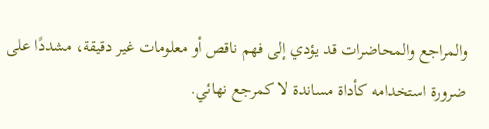والمراجع والمحاضرات قد يؤدي إلى فهم ناقص أو معلومات غير دقيقة، مشددًا على ضرورة استخدامه كأداة مساندة لا كمرجع نهائي.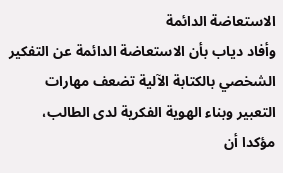الاستعاضة الدائمة
وأفاد دياب بأن الاستعاضة الدائمة عن التفكير الشخصي بالكتابة الآلية تضعف مهارات التعبير وبناء الهوية الفكرية لدى الطالب، مؤكدا أن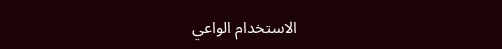الاستخدام الواعي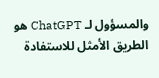والمسؤول لـ ChatGPT هو الطريق الأمثل للاستفادة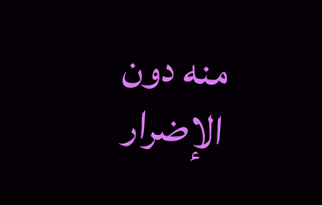منه دون الإضرار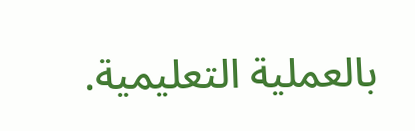بالعملية التعليمية.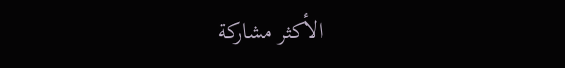الأكثر مشاركة